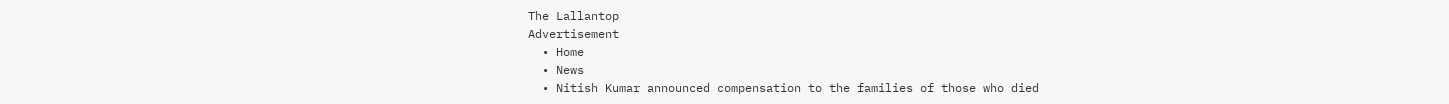The Lallantop
Advertisement
  • Home
  • News
  • Nitish Kumar announced compensation to the families of those who died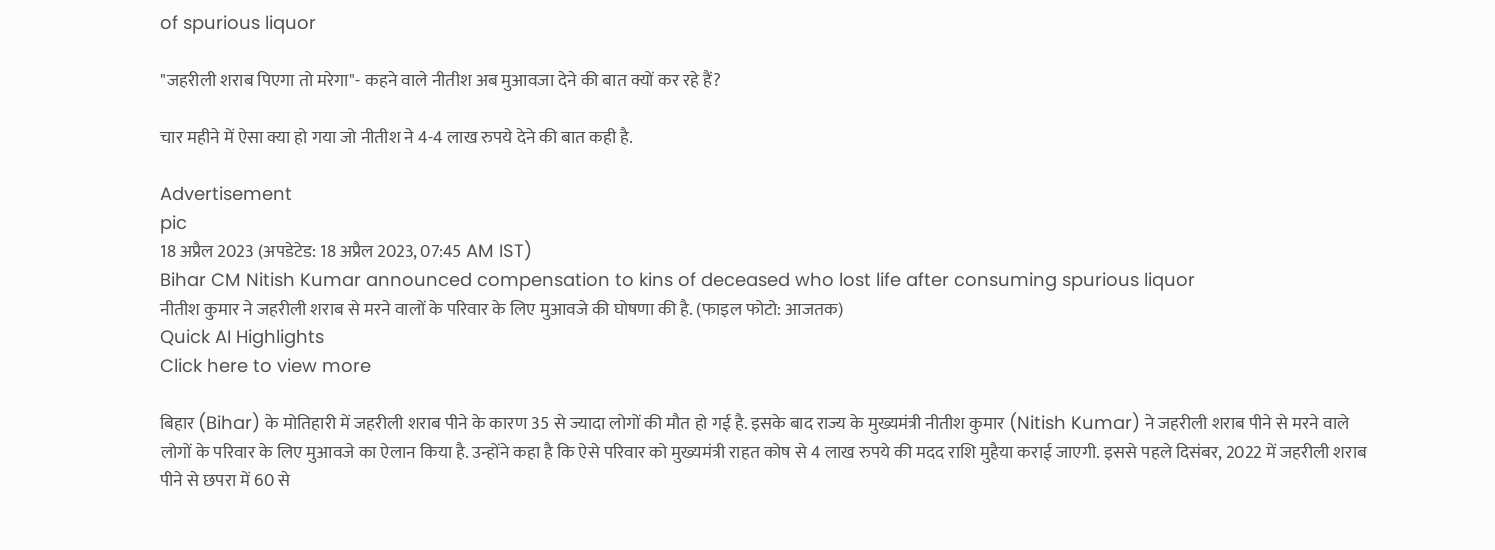of spurious liquor

"जहरीली शराब पिएगा तो मरेगा"- कहने वाले नीतीश अब मुआवजा देने की बात क्यों कर रहे हैं?

चार महीने में ऐसा क्या हो गया जो नीतीश ने 4-4 लाख रुपये देने की बात कही है.

Advertisement
pic
18 अप्रैल 2023 (अपडेटेड: 18 अप्रैल 2023, 07:45 AM IST)
Bihar CM Nitish Kumar announced compensation to kins of deceased who lost life after consuming spurious liquor
नीतीश कुमार ने जहरीली शराब से मरने वालों के परिवार के लिए मुआवजे की घोषणा की है. (फाइल फोटो: आजतक)
Quick AI Highlights
Click here to view more

बिहार (Bihar) के मोतिहारी में जहरीली शराब पीने के कारण 35 से ज्यादा लोगों की मौत हो गई है. इसके बाद राज्य के मुख्यमंत्री नीतीश कुमार (Nitish Kumar) ने जहरीली शराब पीने से मरने वाले लोगों के परिवार के लिए मुआवजे का ऐलान किया है. उन्होंने कहा है कि ऐसे परिवार को मुख्यमंत्री राहत कोष से 4 लाख रुपये की मदद राशि मुहैया कराई जाएगी. इससे पहले दिसंबर, 2022 में जहरीली शराब पीने से छपरा में 60 से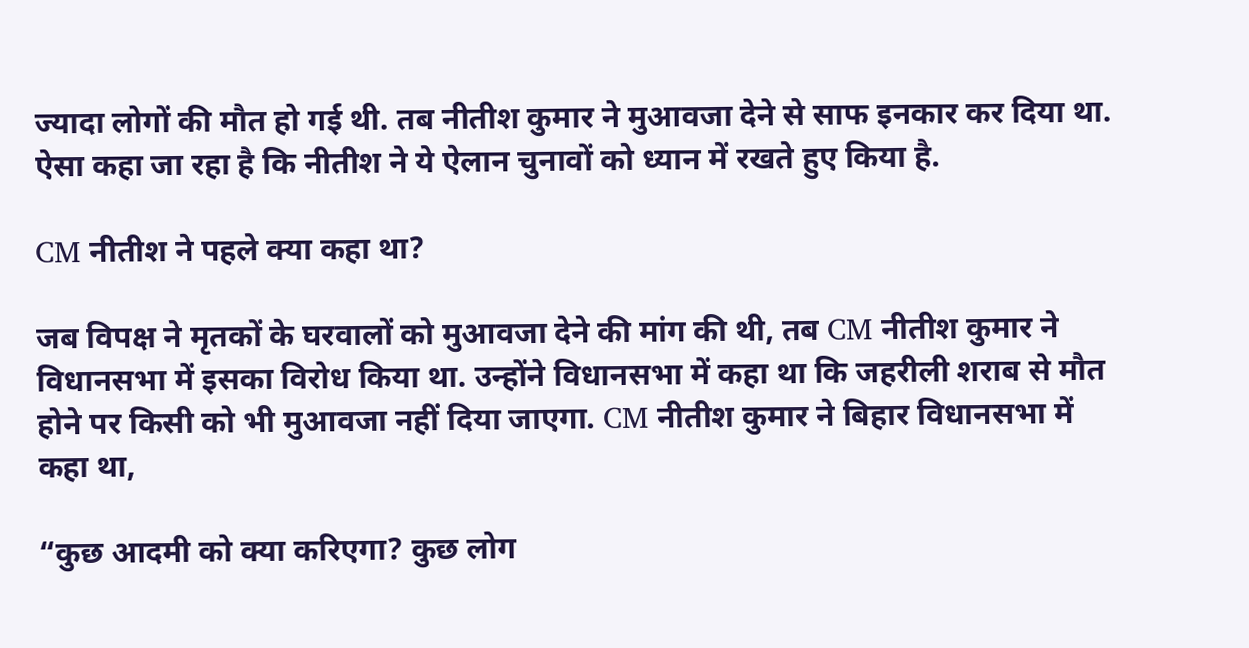ज्यादा लोगों की मौत हो गई थी. तब नीतीश कुमार ने मुआवजा देने से साफ इनकार कर दिया था. ऐसा कहा जा रहा है कि नीतीश ने ये ऐलान चुनावों को ध्यान में रखते हुए किया है.

CM नीतीश ने पहले क्या कहा था?

जब विपक्ष ने मृतकों के घरवालों को मुआवजा देने की मांग की थी, तब CM नीतीश कुमार ने विधानसभा में इसका विरोध किया था. उन्होंने विधानसभा में कहा था कि जहरीली शराब से मौत होने पर किसी को भी मुआवजा नहीं दिया जाएगा. CM नीतीश कुमार ने बिहार विधानसभा में कहा था,

“कुछ आदमी को क्या करिएगा? कुछ लोग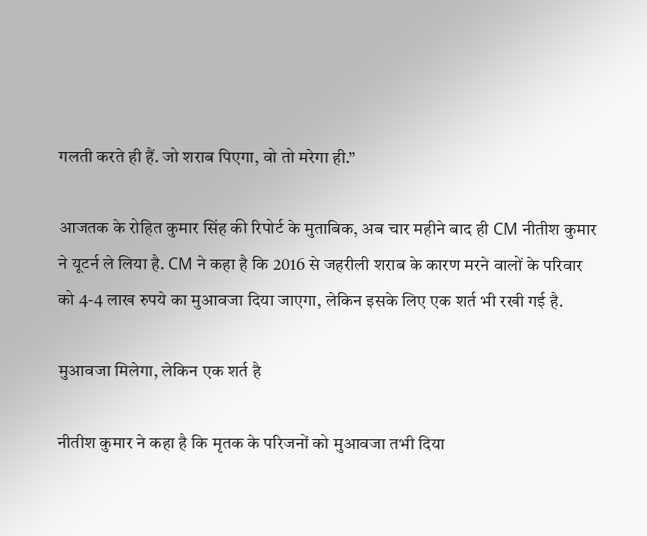गलती करते ही हैं. जो शराब पिएगा, वो तो मरेगा ही.”

आजतक के रोहित कुमार सिंह की रिपोर्ट के मुताबिक, अब चार महीने बाद ही CM नीतीश कुमार ने यूटर्न ले लिया है. CM ने कहा है कि 2016 से जहरीली शराब के कारण मरने वालों के परिवार को 4-4 लाख रुपये का मुआवजा दिया जाएगा, लेकिन इसके लिए एक शर्त भी रखी गई है.

मुआवजा मिलेगा, लेकिन एक शर्त है

नीतीश कुमार ने कहा है कि मृतक के परिजनों को मुआवजा तभी दिया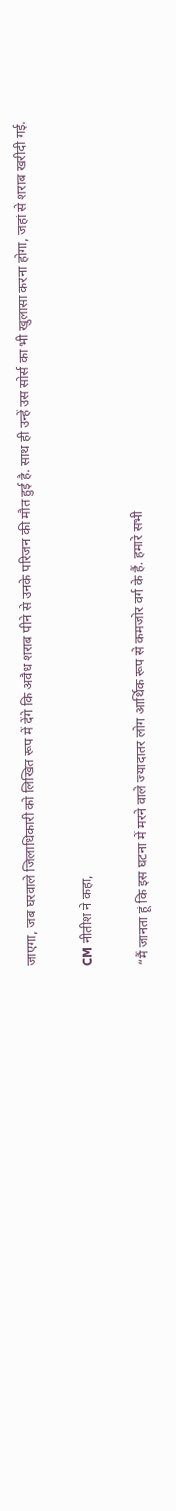जाएगा, जब घरवाले जिलाधिकारी को लिखित रूप में देंगे कि अवैध शराब पीने से उनके परिजन की मौत हुई है. साथ ही उन्हें उस सोर्स का भी खुलासा करना होगा, जहां से शराब खरीदी गई.

CM नीतीश ने कहा,

“मैं जानता हूं कि इस घटना में मरने वाले ज्यादातर लोग आर्थिक रूप से कमजोर वर्ग के हैं. हमारे सभी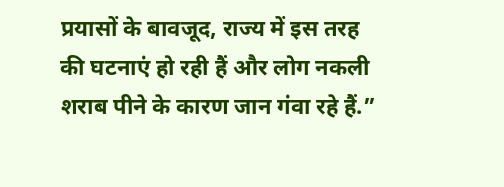प्रयासों के बावजूद, राज्य में इस तरह की घटनाएं हो रही हैं और लोग नकली शराब पीने के कारण जान गंवा रहे हैं.”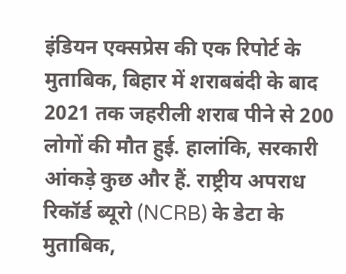इंडियन एक्सप्रेस की एक रिपोर्ट के मुताबिक, बिहार में शराबबंदी के बाद 2021 तक जहरीली शराब पीने से 200 लोगों की मौत हुई. हालांकि, सरकारी आंकड़े कुछ और हैं. राष्ट्रीय अपराध रिकॉर्ड ब्यूरो (NCRB) के डेटा के मुताबिक,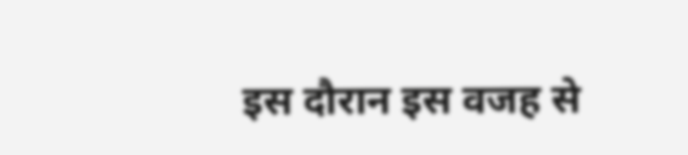इस दौरान इस वजह से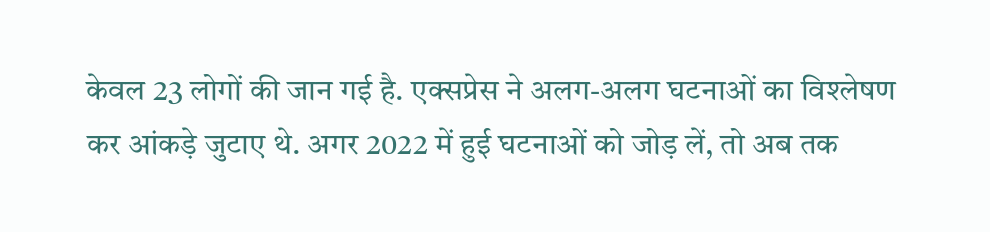केवल 23 लोगों की जान गई है. एक्सप्रेस ने अलग-अलग घटनाओं का विश्लेषण कर आंकड़े जुटाए थे. अगर 2022 में हुई घटनाओं को जोड़ लें, तो अब तक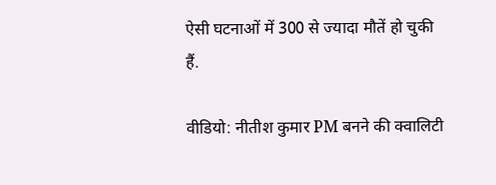ऐसी घटनाओं में 300 से ज्यादा मौतें हो चुकी हैं.

वीडियो: नीतीश कुमार PM बनने की क्वालिटी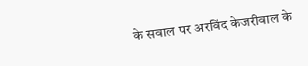के सवाल पर अरविंद केजरीवाल के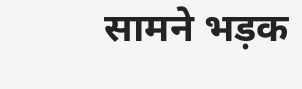सामने भड़क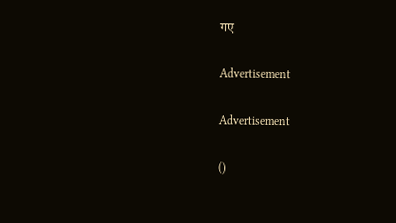गए

Advertisement

Advertisement

()